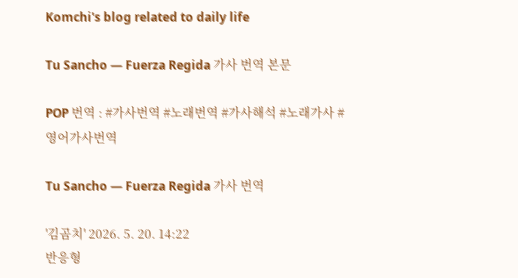Komchi's blog related to daily life

Tu Sancho — Fuerza Regida 가사 번역 본문

POP 번역 : #가사번역 #노래번역 #가사해석 #노래가사 #영어가사번역

Tu Sancho — Fuerza Regida 가사 번역

'김곰치' 2026. 5. 20. 14:22
반응형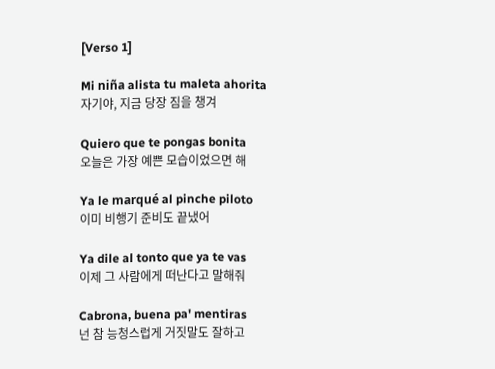[Verso 1]

Mi niña alista tu maleta ahorita
자기야, 지금 당장 짐을 챙겨

Quiero que te pongas bonita
오늘은 가장 예쁜 모습이었으면 해

Ya le marqué al pinche piloto
이미 비행기 준비도 끝냈어

Ya dile al tonto que ya te vas
이제 그 사람에게 떠난다고 말해줘

Cabrona, buena pa' mentiras
넌 참 능청스럽게 거짓말도 잘하고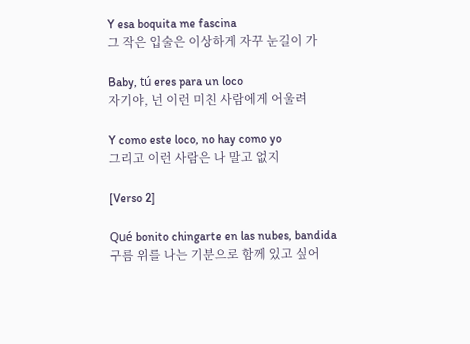Y esa boquita me fascina
그 작은 입술은 이상하게 자꾸 눈길이 가

Baby, tú eres para un loco
자기야, 넌 이런 미친 사람에게 어울려

Y como este loco, no hay como yo
그리고 이런 사람은 나 말고 없지

[Verso 2]

Qué bonito chingarte en las nubes, bandida
구름 위를 나는 기분으로 함께 있고 싶어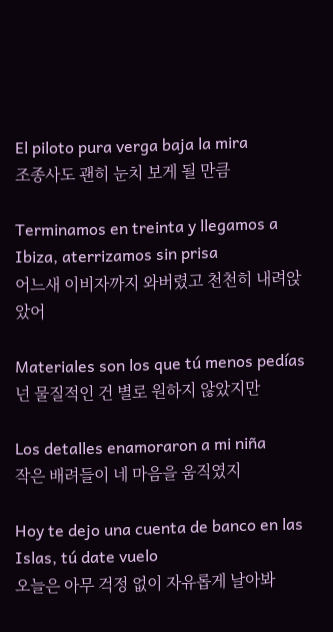El piloto pura verga baja la mira
조종사도 괜히 눈치 보게 될 만큼

Terminamos en treinta y llegamos a Ibiza, aterrizamos sin prisa
어느새 이비자까지 와버렸고 천천히 내려앉았어

Materiales son los que tú menos pedías
넌 물질적인 건 별로 원하지 않았지만

Los detalles enamoraron a mi niña
작은 배려들이 네 마음을 움직였지

Hoy te dejo una cuenta de banco en las Islas, tú date vuelo
오늘은 아무 걱정 없이 자유롭게 날아봐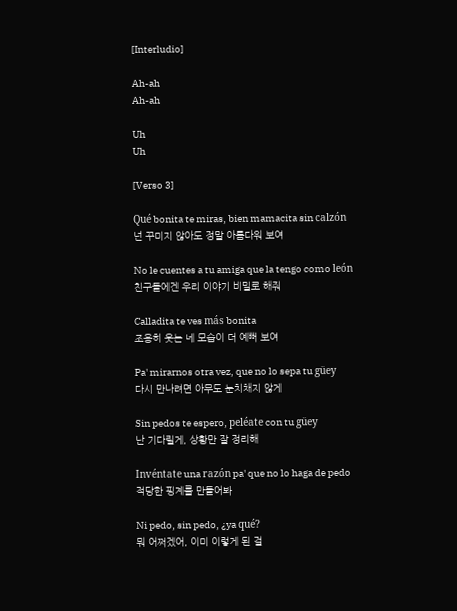[Interludio]

Ah-ah
Ah-ah

Uh
Uh

[Verso 3]

Qué bonita te miras, bien mamacita sin calzón
넌 꾸미지 않아도 정말 아름다워 보여

No le cuentes a tu amiga que la tengo como león
친구들에겐 우리 이야기 비밀로 해줘

Calladita te ves más bonita
조용히 웃는 네 모습이 더 예뻐 보여

Pa' mirarnos otra vez, que no lo sepa tu güey
다시 만나려면 아무도 눈치채지 않게

Sin pedos te espero, peléate con tu güey
난 기다릴게, 상황만 잘 정리해

Invéntate una razón pa' que no lo haga de pedo
적당한 핑계를 만들어봐

Ni pedo, sin pedo, ¿ya qué?
뭐 어쩌겠어, 이미 이렇게 된 걸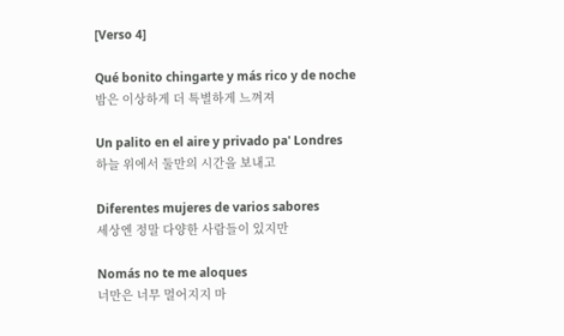[Verso 4]

Qué bonito chingarte y más rico y de noche
밤은 이상하게 더 특별하게 느껴져

Un palito en el aire y privado pa' Londres
하늘 위에서 둘만의 시간을 보내고

Diferentes mujeres de varios sabores
세상엔 정말 다양한 사람들이 있지만

Nomás no te me aloques
너만은 너무 멀어지지 마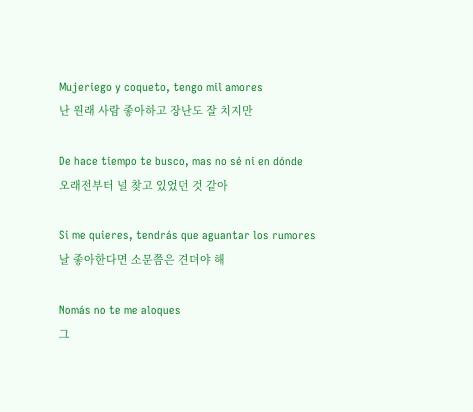Mujeriego y coqueto, tengo mil amores
난 원래 사람 좋아하고 장난도 잘 치지만

De hace tiempo te busco, mas no sé ni en dónde
오래전부터 널 찾고 있었던 것 같아

Si me quieres, tendrás que aguantar los rumores
날 좋아한다면 소문쯤은 견뎌야 해

Nomás no te me aloques
그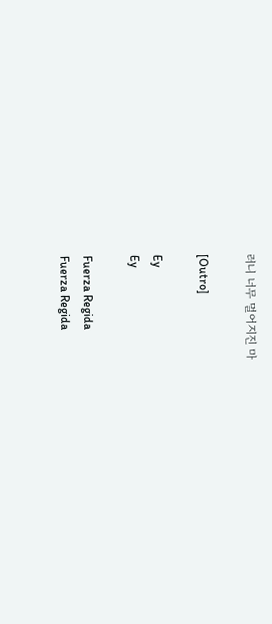러니 너무 멀어지진 마

[Outro]

Ey
Ey

Fuerza Regida
Fuerza Regida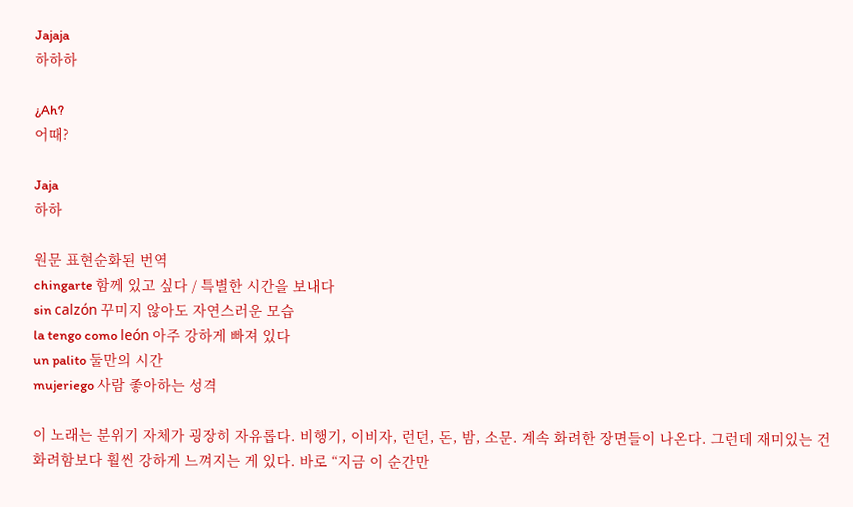Jajaja
하하하

¿Ah?
어때?

Jaja
하하

원문 표현순화된 번역
chingarte 함께 있고 싶다 / 특별한 시간을 보내다
sin calzón 꾸미지 않아도 자연스러운 모습
la tengo como león 아주 강하게 빠져 있다
un palito 둘만의 시간
mujeriego 사람 좋아하는 성격

이 노래는 분위기 자체가 굉장히 자유롭다. 비행기, 이비자, 런던, 돈, 밤, 소문. 계속 화려한 장면들이 나온다. 그런데 재미있는 건 화려함보다 훨씬 강하게 느껴지는 게 있다. 바로 “지금 이 순간만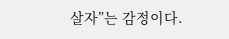살자”는 감정이다.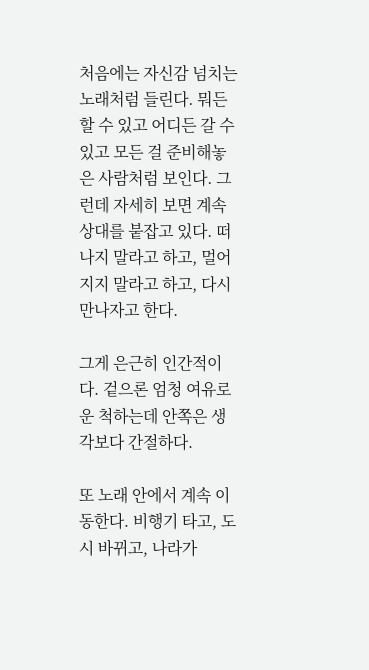처음에는 자신감 넘치는 노래처럼 들린다. 뭐든 할 수 있고 어디든 갈 수 있고 모든 걸 준비해놓은 사람처럼 보인다. 그런데 자세히 보면 계속 상대를 붙잡고 있다. 떠나지 말라고 하고, 멀어지지 말라고 하고, 다시 만나자고 한다.

그게 은근히 인간적이다. 겉으론 엄청 여유로운 척하는데 안쪽은 생각보다 간절하다.

또 노래 안에서 계속 이동한다. 비행기 타고, 도시 바뀌고, 나라가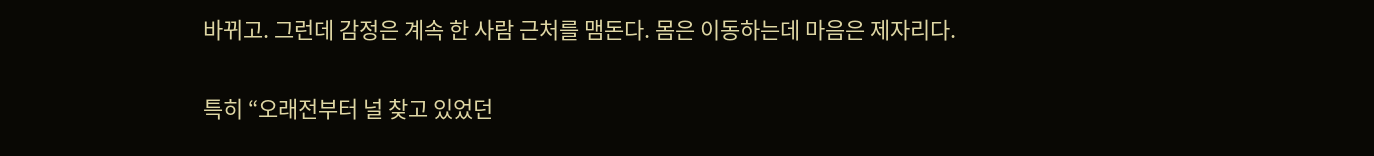바뀌고. 그런데 감정은 계속 한 사람 근처를 맴돈다. 몸은 이동하는데 마음은 제자리다.

특히 “오래전부터 널 찾고 있었던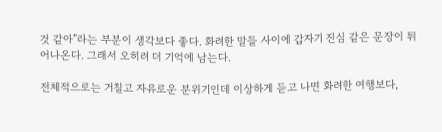것 같아”라는 부분이 생각보다 좋다. 화려한 말들 사이에 갑자기 진심 같은 문장이 튀어나온다. 그래서 오히려 더 기억에 남는다.

전체적으로는 거칠고 자유로운 분위기인데 이상하게 듣고 나면 화려한 여행보다,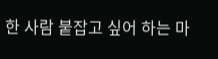한 사람 붙잡고 싶어 하는 마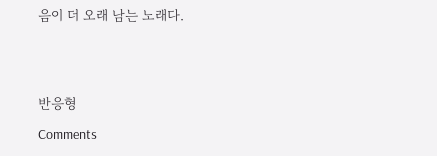음이 더 오래 남는 노래다.


반응형
Comments